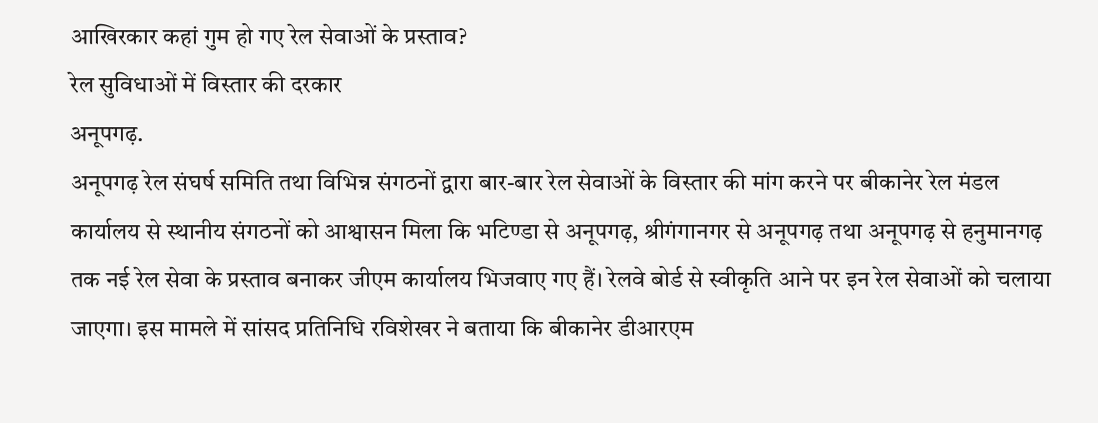आखिरकार कहां गुम हो गए रेल सेवाओं के प्रस्ताव?
रेल सुविधाओं में विस्तार की दरकार
अनूपगढ़.
अनूपगढ़ रेल संघर्ष समिति तथा विभिन्न संगठनों द्वारा बार-बार रेल सेवाओं के विस्तार की मांग करने पर बीकानेर रेल मंडल कार्यालय से स्थानीय संगठनों को आश्वासन मिला कि भटिण्डा से अनूपगढ़, श्रीगंगानगर से अनूपगढ़ तथा अनूपगढ़ से हनुमानगढ़ तक नई रेल सेवा के प्रस्ताव बनाकर जीएम कार्यालय भिजवाए गए हैं। रेलवे बोर्ड से स्वीकृति आने पर इन रेल सेवाओं को चलाया जाएगा। इस मामले में सांसद प्रतिनिधि रविशेखर ने बताया कि बीकानेर डीआरएम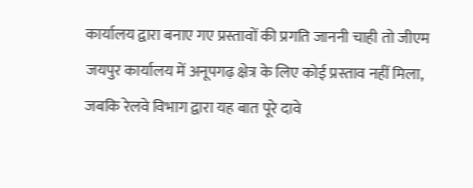कार्यालय द्वारा बनाए गए प्रस्तावों की प्रगति जाननी चाही तो जीएम जयपुर कार्यालय में अनूपगढ़ क्षेत्र के लिए कोई प्रस्ताव नहीं मिला, जबकि रेलवे विभाग द्वारा यह बात पूरे दावे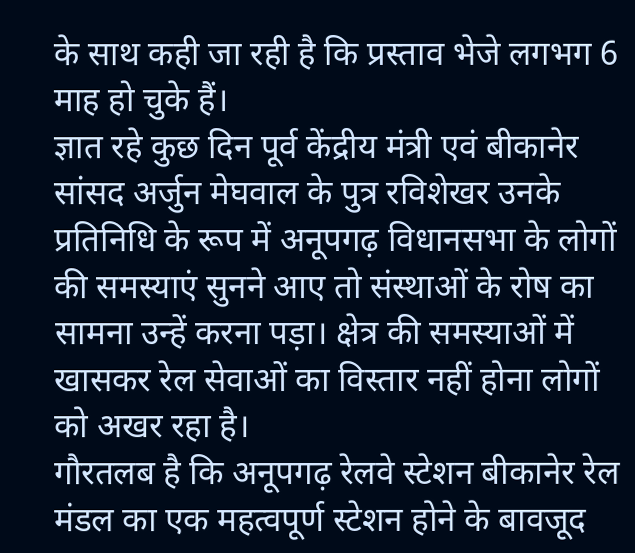के साथ कही जा रही है कि प्रस्ताव भेजे लगभग 6 माह हो चुके हैं।
ज्ञात रहे कुछ दिन पूर्व केंद्रीय मंत्री एवं बीकानेर सांसद अर्जुन मेघवाल के पुत्र रविशेखर उनके प्रतिनिधि के रूप में अनूपगढ़ विधानसभा के लोगों की समस्याएं सुनने आए तो संस्थाओं के रोष का सामना उन्हें करना पड़ा। क्षेत्र की समस्याओं में खासकर रेल सेवाओं का विस्तार नहीं होना लोगों को अखर रहा है।
गौरतलब है कि अनूपगढ़ रेलवे स्टेशन बीकानेर रेल मंडल का एक महत्वपूर्ण स्टेशन होने के बावजूद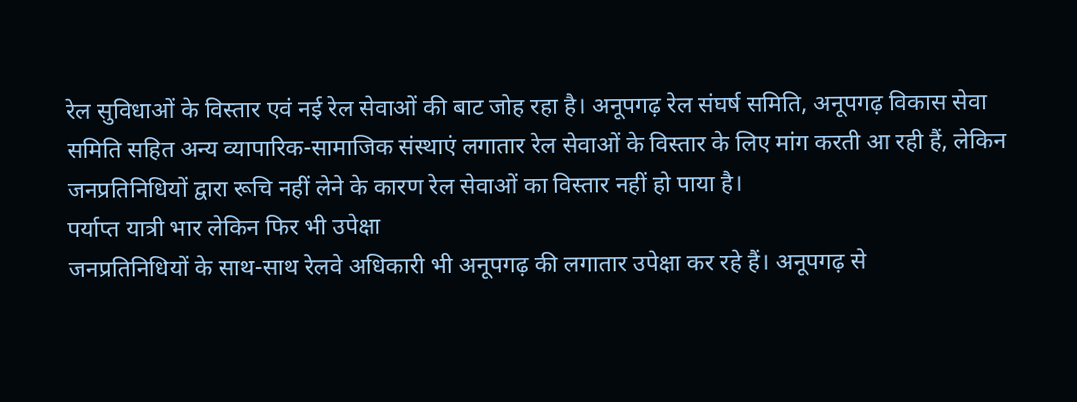रेल सुविधाओं के विस्तार एवं नई रेल सेवाओं की बाट जोह रहा है। अनूपगढ़ रेल संघर्ष समिति, अनूपगढ़ विकास सेवा समिति सहित अन्य व्यापारिक-सामाजिक संस्थाएं लगातार रेल सेवाओं के विस्तार के लिए मांग करती आ रही हैं, लेकिन जनप्रतिनिधियों द्वारा रूचि नहीं लेने के कारण रेल सेवाओं का विस्तार नहीं हो पाया है।
पर्याप्त यात्री भार लेकिन फिर भी उपेक्षा
जनप्रतिनिधियों के साथ-साथ रेलवे अधिकारी भी अनूपगढ़ की लगातार उपेक्षा कर रहे हैं। अनूपगढ़ से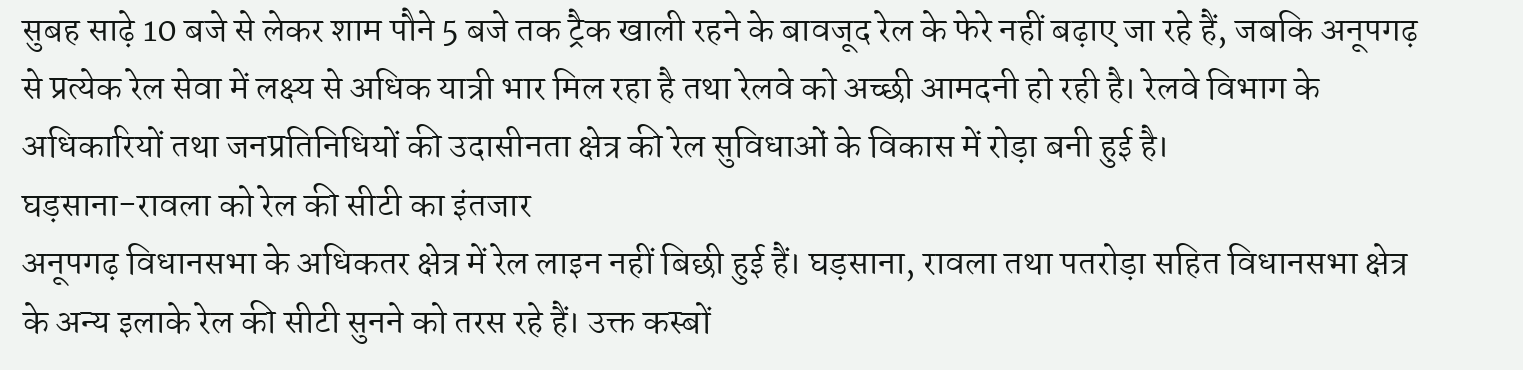सुबह साढ़े 10 बजे से लेकर शाम पौने 5 बजे तक ट्रैक खाली रहने के बावजूद रेल के फेरे नहीं बढ़ाए जा रहे हैं, जबकि अनूपगढ़ से प्रत्येक रेल सेवा में लक्ष्य से अधिक यात्री भार मिल रहा है तथा रेलवे को अच्छी आमदनी हो रही है। रेलवे विभाग के अधिकारियों तथा जनप्रतिनिधियों की उदासीनता क्षेत्र की रेल सुविधाओं के विकास में रोड़ा बनी हुई है।
घड़साना-रावला को रेल की सीटी का इंतजार
अनूपगढ़ विधानसभा के अधिकतर क्षेत्र में रेल लाइन नहीं बिछी हुई हैं। घड़साना, रावला तथा पतरोड़ा सहित विधानसभा क्षेत्र के अन्य इलाके रेल की सीटी सुनने को तरस रहे हैं। उक्त कस्बों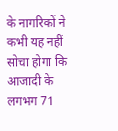के नागरिकों ने कभी यह नहीं सोचा होगा कि आजादी के लगभग 71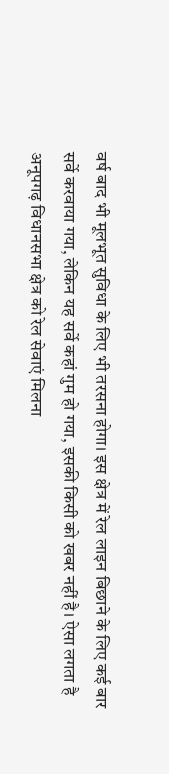वर्ष बाद भी मूलभूत सुविधा के लिए भी तरसना होगा। इस क्षेत्र में रेल लाइन बिछाने के लिए कई बार सर्वे करवाया गया, लेकिन यह सर्वे कहां गुम हो गया, इसकी किसी को खबर नहीं है। ऐसा लगता है अनूपगढ़ विधानसभा क्षेत्र को रेल सेवाएं मिलना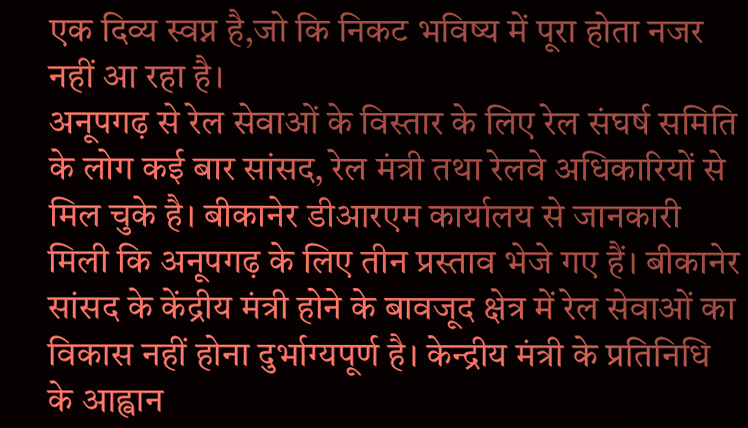एक दिव्य स्वप्न है,जो कि निकट भविष्य में पूरा होता नजर नहीं आ रहा है।
अनूपगढ़ से रेल सेवाओं के विस्तार के लिए रेल संघर्ष समिति के लोग कई बार सांसद, रेल मंत्री तथा रेलवे अधिकारियों से मिल चुके है। बीकानेर डीआरएम कार्यालय से जानकारी मिली कि अनूपगढ़ के लिए तीन प्रस्ताव भेजे गए हैं। बीकानेर सांसद के केंद्रीय मंत्री होने के बावजूद क्षेत्र में रेल सेवाओं का विकास नहीं होना दुर्भाग्यपूर्ण है। केन्द्रीय मंत्री के प्रतिनिधि के आह्वान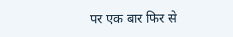पर एक बार फिर से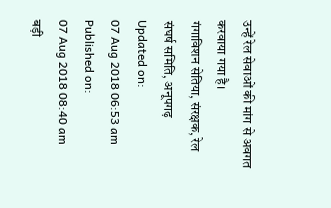उन्हें रेल सेवाओं की मांग से अवगत करवाया गया है।
गंगाविशन सेतिया, संरक्षक, रेल संघर्ष समिति, अनूपगढ़
Updated on:
07 Aug 2018 06:53 am
Published on:
07 Aug 2018 08:40 am
बड़ी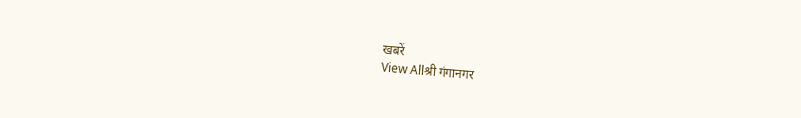खबरें
View Allश्री गंगानगर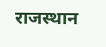राजस्थान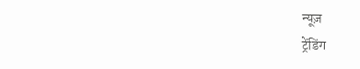न्यूज़
ट्रेंडिंग